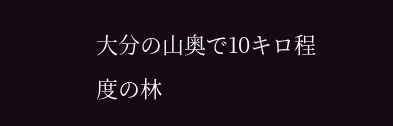大分の山奥で10キロ程度の林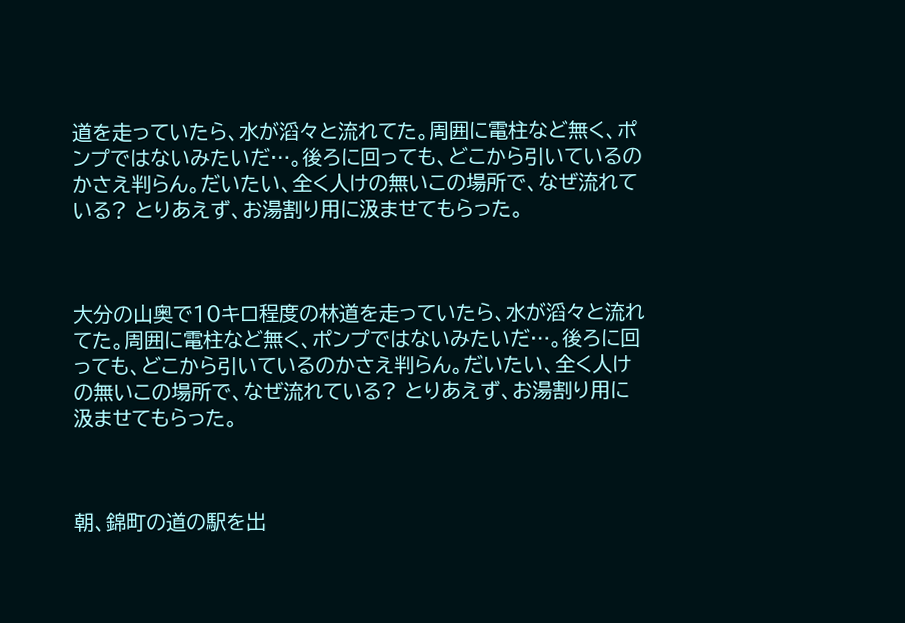道を走っていたら、水が滔々と流れてた。周囲に電柱など無く、ポンプではないみたいだ…。後ろに回っても、どこから引いているのかさえ判らん。だいたい、全く人けの無いこの場所で、なぜ流れている? とりあえず、お湯割り用に汲ませてもらった。



大分の山奥で10キロ程度の林道を走っていたら、水が滔々と流れてた。周囲に電柱など無く、ポンプではないみたいだ…。後ろに回っても、どこから引いているのかさえ判らん。だいたい、全く人けの無いこの場所で、なぜ流れている? とりあえず、お湯割り用に汲ませてもらった。



朝、錦町の道の駅を出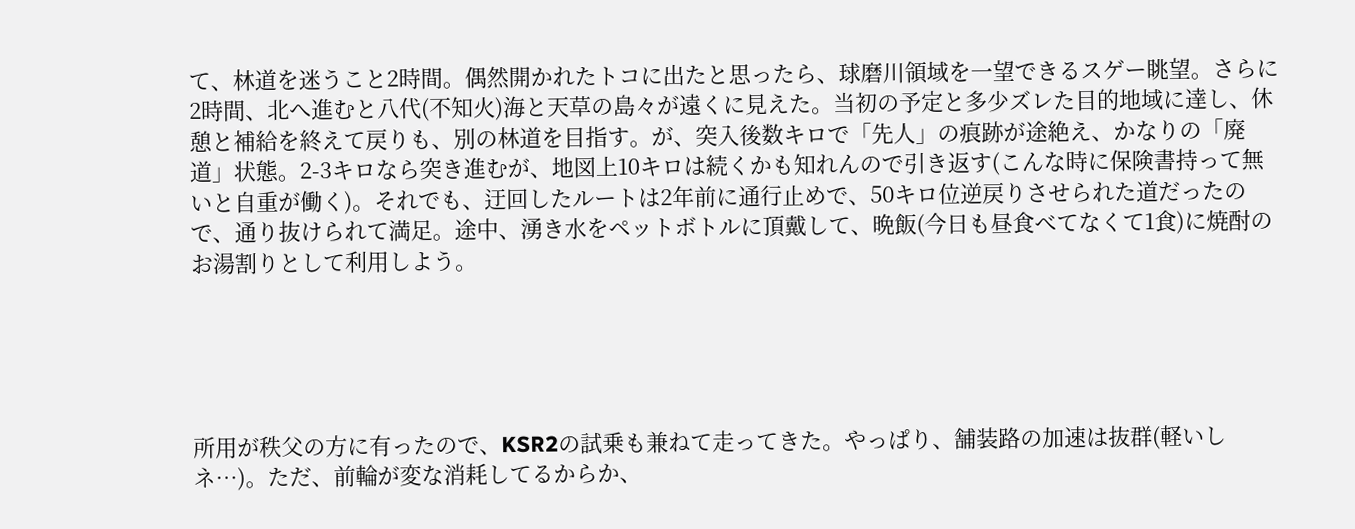て、林道を迷うこと2時間。偶然開かれたトコに出たと思ったら、球磨川領域を一望できるスゲー眺望。さらに2時間、北へ進むと八代(不知火)海と天草の島々が遠くに見えた。当初の予定と多少ズレた目的地域に達し、休憩と補給を終えて戻りも、別の林道を目指す。が、突入後数キロで「先人」の痕跡が途絶え、かなりの「廃道」状態。2-3キロなら突き進むが、地図上10キロは続くかも知れんので引き返す(こんな時に保険書持って無いと自重が働く)。それでも、迂回したルートは2年前に通行止めで、50キロ位逆戻りさせられた道だったので、通り抜けられて満足。途中、湧き水をペットボトルに頂戴して、晩飯(今日も昼食べてなくて1食)に焼酎のお湯割りとして利用しよう。





所用が秩父の方に有ったので、KSR2の試乗も兼ねて走ってきた。やっぱり、舗装路の加速は抜群(軽いしネ…)。ただ、前輪が変な消耗してるからか、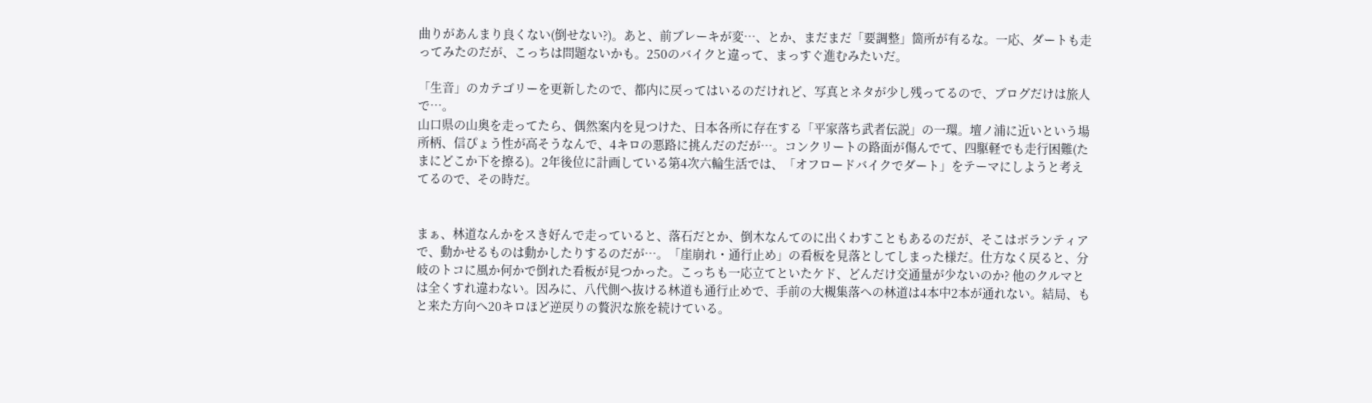曲りがあんまり良くない(倒せない?)。あと、前ブレーキが変…、とか、まだまだ「要調整」箇所が有るな。一応、ダートも走ってみたのだが、こっちは問題ないかも。250のバイクと違って、まっすぐ進むみたいだ。

「生音」のカテゴリーを更新したので、都内に戻ってはいるのだけれど、写真とネタが少し残ってるので、ブログだけは旅人で…。
山口県の山奥を走ってたら、偶然案内を見つけた、日本各所に存在する「平家落ち武者伝説」の一環。壇ノ浦に近いという場所柄、信ぴょう性が高そうなんで、4キロの悪路に挑んだのだが…。コンクリートの路面が傷んでて、四駆軽でも走行困難(たまにどこか下を擦る)。2年後位に計画している第4次六輪生活では、「オフロードバイクでダート」をテーマにしようと考えてるので、その時だ。


まぁ、林道なんかをスき好んで走っていると、落石だとか、倒木なんてのに出くわすこともあるのだが、そこはボランティアで、動かせるものは動かしたりするのだが…。「崖崩れ・通行止め」の看板を見落としてしまった様だ。仕方なく戻ると、分岐のトコに風か何かで倒れた看板が見つかった。こっちも一応立てといたケド、どんだけ交通量が少ないのか? 他のクルマとは全くすれ違わない。因みに、八代側へ抜ける林道も通行止めで、手前の大槻集落への林道は4本中2本が通れない。結局、もと来た方向へ20キロほど逆戻りの贅沢な旅を続けている。